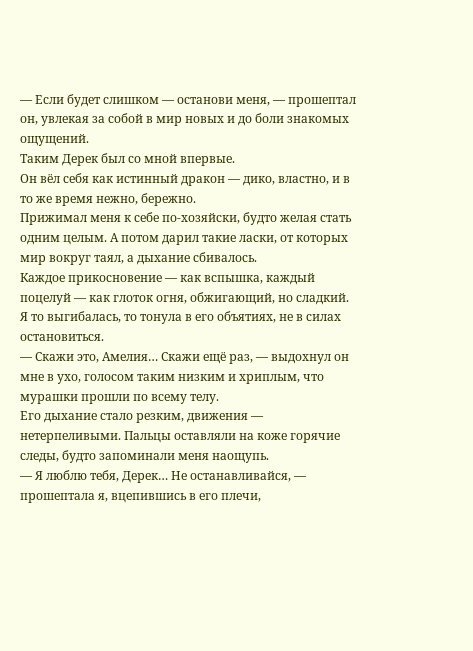— Если будет слишком — останови меня, — прошептал он, увлекая за собой в мир новых и до боли знакомых ощущений.
Таким Дерек был со мной впервые.
Он вёл себя как истинный дракон — дико, властно, и в то же время нежно, бережно.
Прижимал меня к себе по-хозяйски, будто желая стать одним целым. А потом дарил такие ласки, от которых мир вокруг таял, а дыхание сбивалось.
Каждое прикосновение — как вспышка, каждый поцелуй — как глоток огня, обжигающий, но сладкий.
Я то выгибалась, то тонула в его объятиях, не в силах остановиться.
— Скажи это, Амелия… Скажи ещё раз, — выдохнул он мне в ухо, голосом таким низким и хриплым, что мурашки прошли по всему телу.
Его дыхание стало резким, движения — нетерпеливыми. Пальцы оставляли на коже горячие следы, будто запоминали меня наощупь.
— Я люблю тебя, Дерек… Не останавливайся, — прошептала я, вцепившись в его плечи,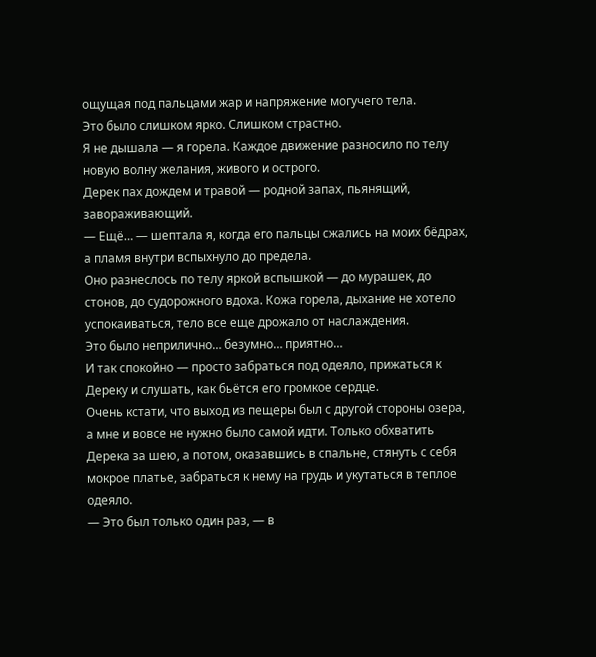ощущая под пальцами жар и напряжение могучего тела.
Это было слишком ярко. Слишком страстно.
Я не дышала — я горела. Каждое движение разносило по телу новую волну желания, живого и острого.
Дерек пах дождем и травой — родной запах, пьянящий, завораживающий.
— Ещё… — шептала я, когда его пальцы сжались на моих бёдрах, а пламя внутри вспыхнуло до предела.
Оно разнеслось по телу яркой вспышкой — до мурашек, до стонов, до судорожного вдоха. Кожа горела, дыхание не хотело успокаиваться, тело все еще дрожало от наслаждения.
Это было неприлично… безумно… приятно…
И так спокойно — просто забраться под одеяло, прижаться к Дереку и слушать, как бьётся его громкое сердце.
Очень кстати, что выход из пещеры был с другой стороны озера, а мне и вовсе не нужно было самой идти. Только обхватить Дерека за шею, а потом, оказавшись в спальне, стянуть с себя мокрое платье, забраться к нему на грудь и укутаться в теплое одеяло.
— Это был только один раз, — в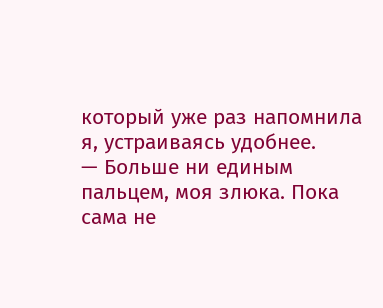который уже раз напомнила я, устраиваясь удобнее.
— Больше ни единым пальцем, моя злюка. Пока сама не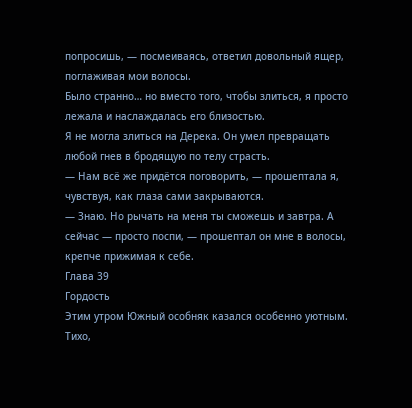попросишь, — посмеиваясь, ответил довольный ящер, поглаживая мои волосы.
Было странно… но вместо того, чтобы злиться, я просто лежала и наслаждалась его близостью.
Я не могла злиться на Дерека. Он умел превращать любой гнев в бродящую по телу страсть.
— Нам всё же придётся поговорить, — прошептала я, чувствуя, как глаза сами закрываются.
— Знаю. Но рычать на меня ты сможешь и завтра. А сейчас — просто поспи, — прошептал он мне в волосы, крепче прижимая к себе.
Глава 39
Гордость
Этим утром Южный особняк казался особенно уютным.
Тихо,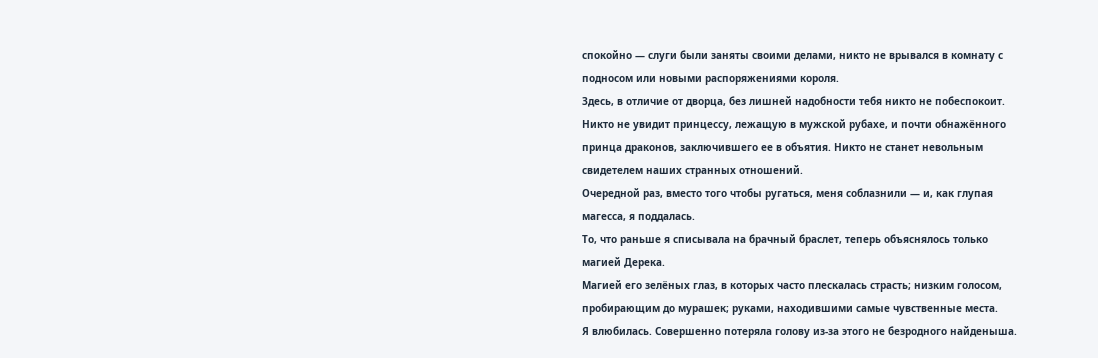спокойно — слуги были заняты своими делами, никто не врывался в комнату с подносом или новыми распоряжениями короля.
Здесь, в отличие от дворца, без лишней надобности тебя никто не побеспокоит.
Никто не увидит принцессу, лежащую в мужской рубахе, и почти обнажённого принца драконов, заключившего ее в объятия. Никто не станет невольным свидетелем наших странных отношений.
Очередной раз, вместо того чтобы ругаться, меня соблазнили — и, как глупая магесса, я поддалась.
То, что раньше я списывала на брачный браслет, теперь объяснялось только магией Дерека.
Магией его зелёных глаз, в которых часто плескалась страсть; низким голосом, пробирающим до мурашек; руками, находившими самые чувственные места.
Я влюбилась. Совершенно потеряла голову из-за этого не безродного найденыша.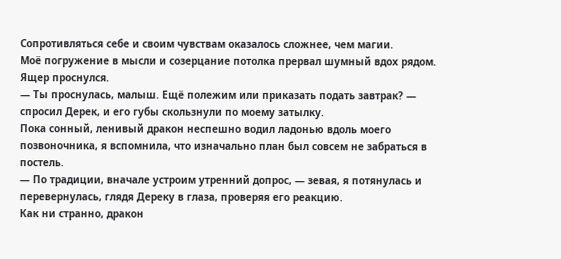Сопротивляться себе и своим чувствам оказалось сложнее, чем магии.
Моё погружение в мысли и созерцание потолка прервал шумный вдох рядом.
Ящер проснулся.
— Ты проснулась, малыш. Ещё полежим или приказать подать завтрак? — спросил Дерек, и его губы скользнули по моему затылку.
Пока сонный, ленивый дракон неспешно водил ладонью вдоль моего позвоночника, я вспомнила, что изначально план был совсем не забраться в постель.
— По традиции, вначале устроим утренний допрос, — зевая, я потянулась и перевернулась, глядя Дереку в глаза, проверяя его реакцию.
Как ни странно, дракон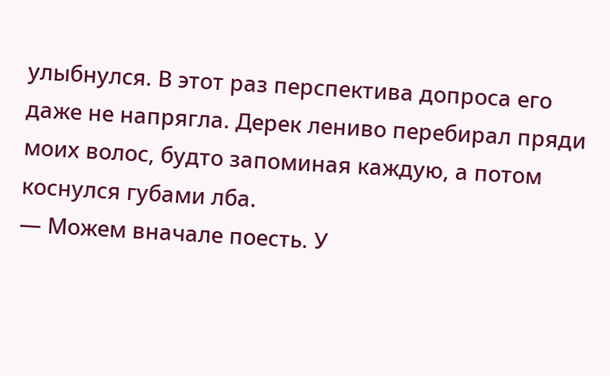улыбнулся. В этот раз перспектива допроса его даже не напрягла. Дерек лениво перебирал пряди моих волос, будто запоминая каждую, а потом коснулся губами лба.
— Можем вначале поесть. У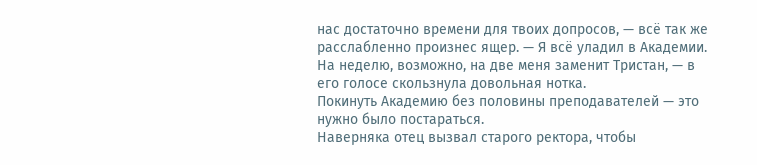нас достаточно времени для твоих допросов, — всё так же расслабленно произнес ящер. — Я всё уладил в Академии. На неделю, возможно, на две меня заменит Тристан, — в его голосе скользнула довольная нотка.
Покинуть Академию без половины преподавателей — это нужно было постараться.
Наверняка отец вызвал старого ректора, чтобы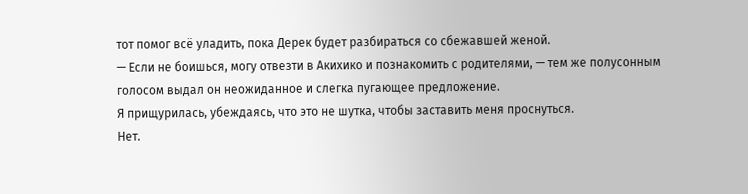тот помог всё уладить, пока Дерек будет разбираться со сбежавшей женой.
— Если не боишься, могу отвезти в Акихико и познакомить с родителями, — тем же полусонным голосом выдал он неожиданное и слегка пугающее предложение.
Я прищурилась, убеждаясь, что это не шутка, чтобы заставить меня проснуться.
Нет.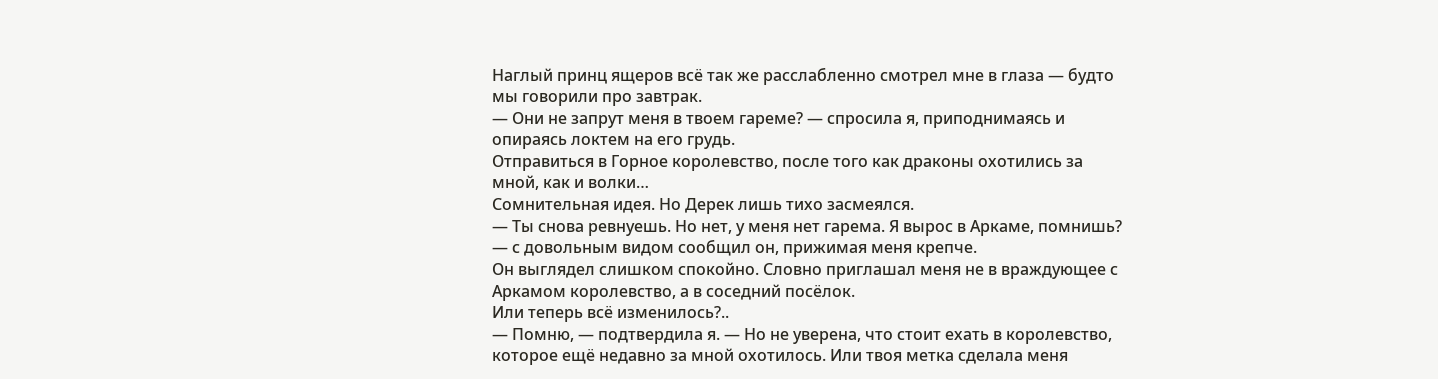Наглый принц ящеров всё так же расслабленно смотрел мне в глаза — будто мы говорили про завтрак.
— Они не запрут меня в твоем гареме? — спросила я, приподнимаясь и опираясь локтем на его грудь.
Отправиться в Горное королевство, после того как драконы охотились за мной, как и волки…
Сомнительная идея. Но Дерек лишь тихо засмеялся.
— Ты снова ревнуешь. Но нет, у меня нет гарема. Я вырос в Аркаме, помнишь? — с довольным видом сообщил он, прижимая меня крепче.
Он выглядел слишком спокойно. Словно приглашал меня не в враждующее с Аркамом королевство, а в соседний посёлок.
Или теперь всё изменилось?..
— Помню, — подтвердила я. — Но не уверена, что стоит ехать в королевство, которое ещё недавно за мной охотилось. Или твоя метка сделала меня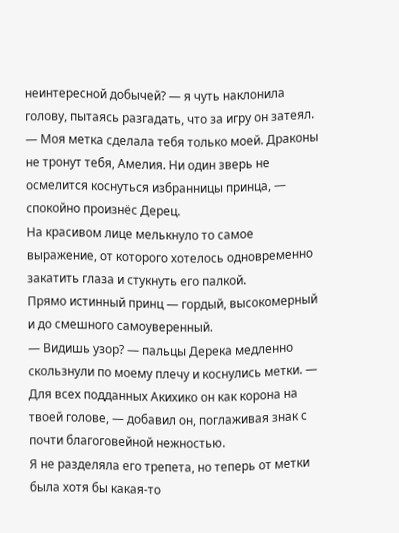неинтересной добычей? — я чуть наклонила голову, пытаясь разгадать, что за игру он затеял.
— Моя метка сделала тебя только моей. Драконы не тронут тебя, Амелия. Ни один зверь не осмелится коснуться избранницы принца, — спокойно произнёс Дерец.
На красивом лице мелькнуло то самое выражение, от которого хотелось одновременно закатить глаза и стукнуть его палкой.
Прямо истинный принц — гордый, высокомерный и до смешного самоуверенный.
— Видишь узор? — пальцы Дерека медленно скользнули по моему плечу и коснулись метки. — Для всех подданных Акихико он как корона на твоей голове, — добавил он, поглаживая знак с почти благоговейной нежностью.
Я не разделяла его трепета, но теперь от метки была хотя бы какая-то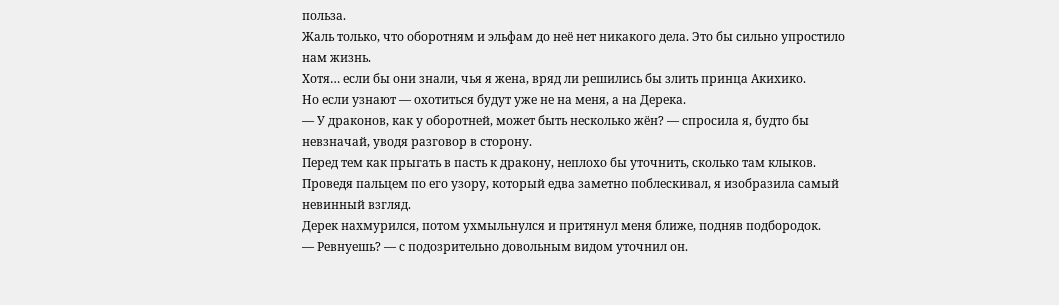польза.
Жаль только, что оборотням и эльфам до неё нет никакого дела. Это бы сильно упростило нам жизнь.
Хотя… если бы они знали, чья я жена, вряд ли решились бы злить принца Акихико.
Но если узнают — охотиться будут уже не на меня, а на Дерека.
— У драконов, как у оборотней, может быть несколько жён? — спросила я, будто бы невзначай, уводя разговор в сторону.
Перед тем как прыгать в пасть к дракону, неплохо бы уточнить, сколько там клыков.
Проведя пальцем по его узору, который едва заметно поблескивал, я изобразила самый невинный взгляд.
Дерек нахмурился, потом ухмыльнулся и притянул меня ближе, подняв подбородок.
— Ревнуешь? — с подозрительно довольным видом уточнил он.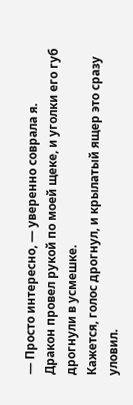— Просто интересно, — уверенно соврала я.
Дракон провел рукой по моей щеке, и уголки его губ дрогнули в усмешке.
Кажется, голос дрогнул, и крылатый ящер это сразу уловил.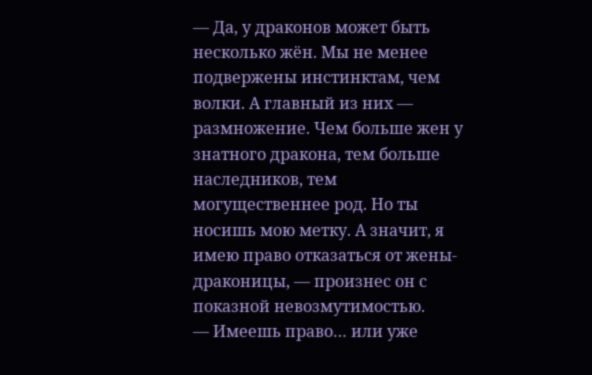— Да, у драконов может быть несколько жён. Мы не менее подвержены инстинктам, чем волки. А главный из них — размножение. Чем больше жен у знатного дракона, тем больше наследников, тем могущественнее род. Но ты носишь мою метку. А значит, я имею право отказаться от жены-драконицы, — произнес он с показной невозмутимостью.
— Имеешь право… или уже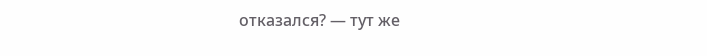отказался? — тут же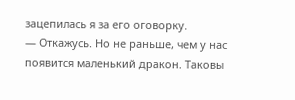зацепилась я за его оговорку.
— Откажусь. Но не раньше, чем у нас появится маленький дракон. Таковы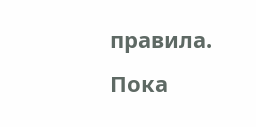правила. Пока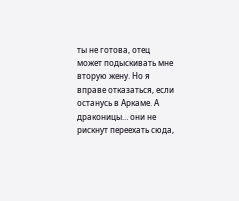ты не готова, отец может подыскивать мне вторую жену. Но я вправе отказаться, если останусь в Аркаме. А драконицы… они не рискнут переехать сюда,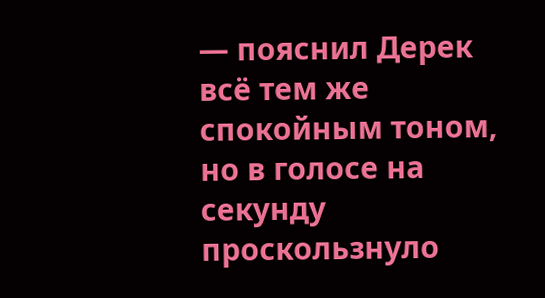— пояснил Дерек всё тем же спокойным тоном, но в голосе на секунду проскользнуло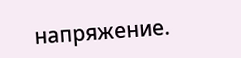напряжение.